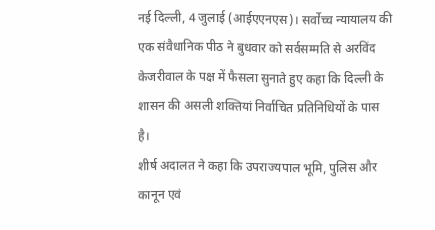नई दिल्ली, 4 जुलाई (आईएएनएस)। सर्वोच्च न्यायालय की एक संवैधानिक पीठ ने बुधवार को सर्वसम्मति से अरविंद केजरीवाल के पक्ष में फैसला सुनाते हुए कहा कि दिल्ली के शासन की असली शक्तियां निर्वाचित प्रतिनिधियों के पास है।
शीर्ष अदालत ने कहा कि उपराज्यपाल भूमि, पुलिस और कानून एवं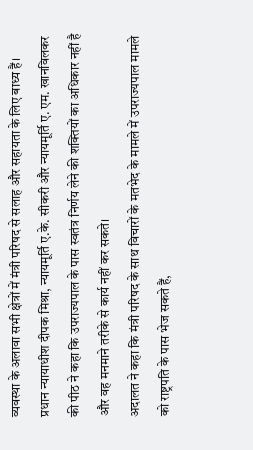व्यवस्था के अलावा सभी क्षेत्रों में मंत्री परिषद से सलाह और सहायता के लिए बाध्य हैं।
प्रधान न्यायाधीश दीपक मिश्रा, न्यायमूर्ति ए.के. सीकरी और न्यायमूर्ति ए. एम. खानविलकर की पीठ ने कहा कि उपराज्यपाल के पास स्वतंत्र निर्णय लेने की शक्तियों का अधिकार नहीं है और वह मनमाने तरीके से कार्य नहीं कर सकते।
अदालत ने कहा कि मंत्री परिषद के साथ विचारों के मतभेद के मामले में उपराज्यपाल मामले को राष्ट्रपति के पास भेज सकते हैं,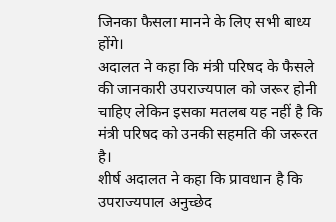जिनका फैसला मानने के लिए सभी बाध्य होंगे।
अदालत ने कहा कि मंत्री परिषद के फैसले की जानकारी उपराज्यपाल को जरूर होनी चाहिए लेकिन इसका मतलब यह नहीं है कि मंत्री परिषद को उनकी सहमति की जरूरत है।
शीर्ष अदालत ने कहा कि प्रावधान है कि उपराज्यपाल अनुच्छेद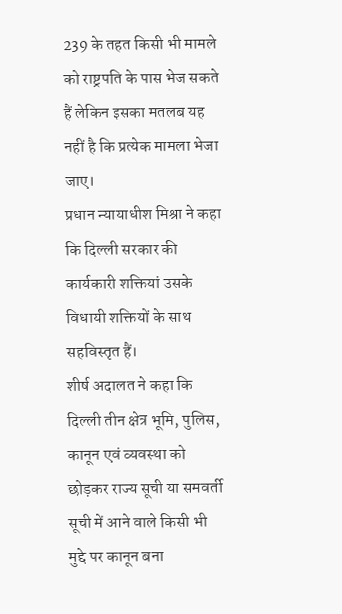239 के तहत किसी भी मामले को राष्ट्रपति के पास भेज सकते हैं लेकिन इसका मतलब यह नहीं है कि प्रत्येक मामला भेजा जाए।
प्रधान न्यायाधीश मिश्रा ने कहा कि दिल्ली सरकार की कार्यकारी शक्तियां उसके विधायी शक्तियों के साथ सहविस्तृत हैं।
शीर्ष अदालत ने कहा कि दिल्ली तीन क्षेत्र भूमि, पुलिस, कानून एवं व्यवस्था को छोड़कर राज्य सूची या समवर्ती सूची में आने वाले किसी भी मुद्दे पर कानून बना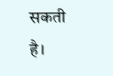सकती है।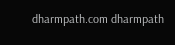dharmpath.com dharmpath